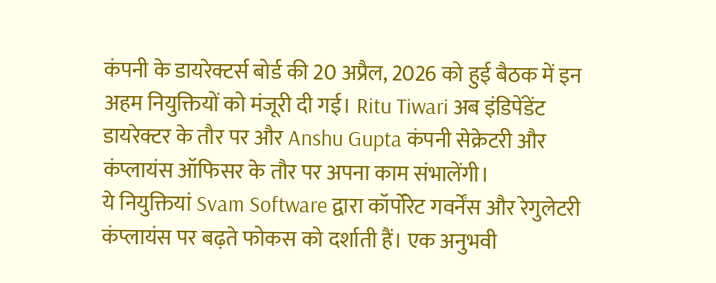कंपनी के डायरेक्टर्स बोर्ड की 20 अप्रैल, 2026 को हुई बैठक में इन अहम नियुक्तियों को मंजूरी दी गई। Ritu Tiwari अब इंडिपेंडेंट डायरेक्टर के तौर पर और Anshu Gupta कंपनी सेक्रेटरी और कंप्लायंस ऑफिसर के तौर पर अपना काम संभालेंगी।
ये नियुक्तियां Svam Software द्वारा कॉर्पोरेट गवर्नेंस और रेगुलेटरी कंप्लायंस पर बढ़ते फोकस को दर्शाती हैं। एक अनुभवी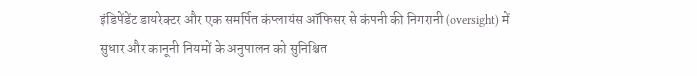इंडिपेंडेंट डायरेक्टर और एक समर्पित कंप्लायंस ऑफिसर से कंपनी की निगरानी (oversight) में सुधार और कानूनी नियमों के अनुपालन को सुनिश्चित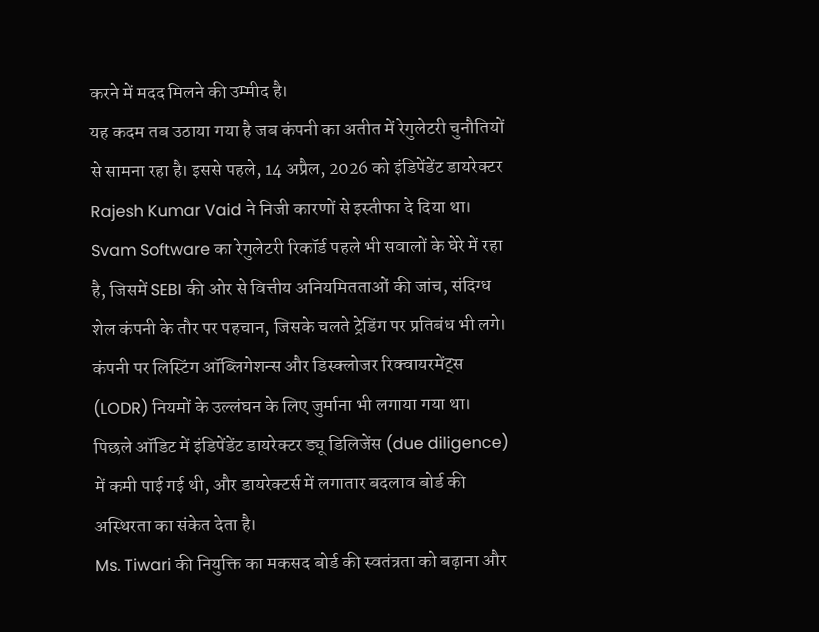करने में मदद मिलने की उम्मीद है।
यह कदम तब उठाया गया है जब कंपनी का अतीत में रेगुलेटरी चुनौतियों से सामना रहा है। इससे पहले, 14 अप्रैल, 2026 को इंडिपेंडेंट डायरेक्टर Rajesh Kumar Vaid ने निजी कारणों से इस्तीफा दे दिया था। Svam Software का रेगुलेटरी रिकॉर्ड पहले भी सवालों के घेरे में रहा है, जिसमें SEBI की ओर से वित्तीय अनियमितताओं की जांच, संदिग्ध शेल कंपनी के तौर पर पहचान, जिसके चलते ट्रेडिंग पर प्रतिबंध भी लगे। कंपनी पर लिस्टिंग ऑब्लिगेशन्स और डिस्क्लोजर रिक्वायरमेंट्स (LODR) नियमों के उल्लंघन के लिए जुर्माना भी लगाया गया था। पिछले ऑडिट में इंडिपेंडेंट डायरेक्टर ड्यू डिलिजेंस (due diligence) में कमी पाई गई थी, और डायरेक्टर्स में लगातार बदलाव बोर्ड की अस्थिरता का संकेत देता है।
Ms. Tiwari की नियुक्ति का मकसद बोर्ड की स्वतंत्रता को बढ़ाना और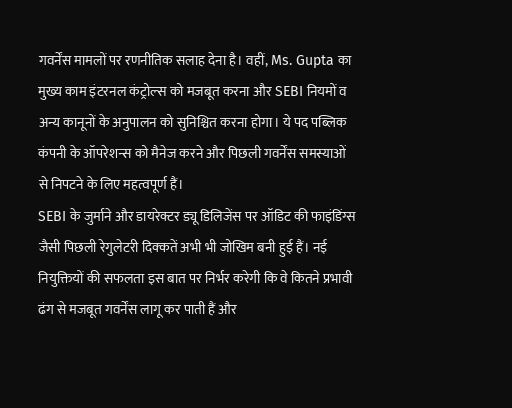गवर्नेंस मामलों पर रणनीतिक सलाह देना है। वहीं, Ms. Gupta का मुख्य काम इंटरनल कंट्रोल्स को मजबूत करना और SEBI नियमों व अन्य कानूनों के अनुपालन को सुनिश्चित करना होगा। ये पद पब्लिक कंपनी के ऑपरेशन्स को मैनेज करने और पिछली गवर्नेंस समस्याओं से निपटने के लिए महत्वपूर्ण हैं।
SEBI के जुर्माने और डायरेक्टर ड्यू डिलिजेंस पर ऑडिट की फाइंडिंग्स जैसी पिछली रेगुलेटरी दिक्कतें अभी भी जोखिम बनी हुई हैं। नई नियुक्तियों की सफलता इस बात पर निर्भर करेगी कि वे कितने प्रभावी ढंग से मजबूत गवर्नेंस लागू कर पाती हैं और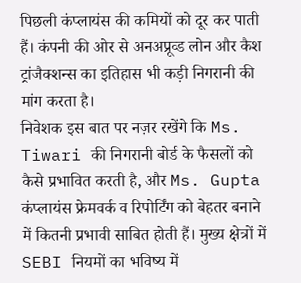पिछली कंप्लायंस की कमियों को दूर कर पाती हैं। कंपनी की ओर से अनअप्रूव्ड लोन और कैश ट्रांजैक्शन्स का इतिहास भी कड़ी निगरानी की मांग करता है।
निवेशक इस बात पर नज़र रखेंगे कि Ms. Tiwari की निगरानी बोर्ड के फैसलों को कैसे प्रभावित करती है, और Ms. Gupta कंप्लायंस फ्रेमवर्क व रिपोर्टिंग को बेहतर बनाने में कितनी प्रभावी साबित होती हैं। मुख्य क्षेत्रों में SEBI नियमों का भविष्य में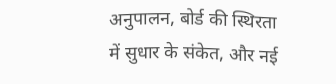अनुपालन, बोर्ड की स्थिरता में सुधार के संकेत, और नई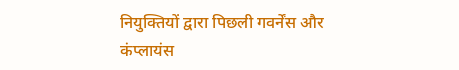नियुक्तियों द्वारा पिछली गवर्नेंस और कंप्लायंस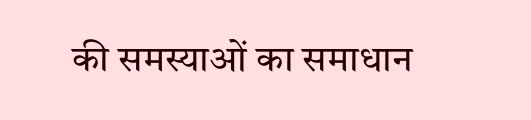की समस्याओं का समाधान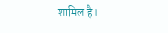शामिल है।